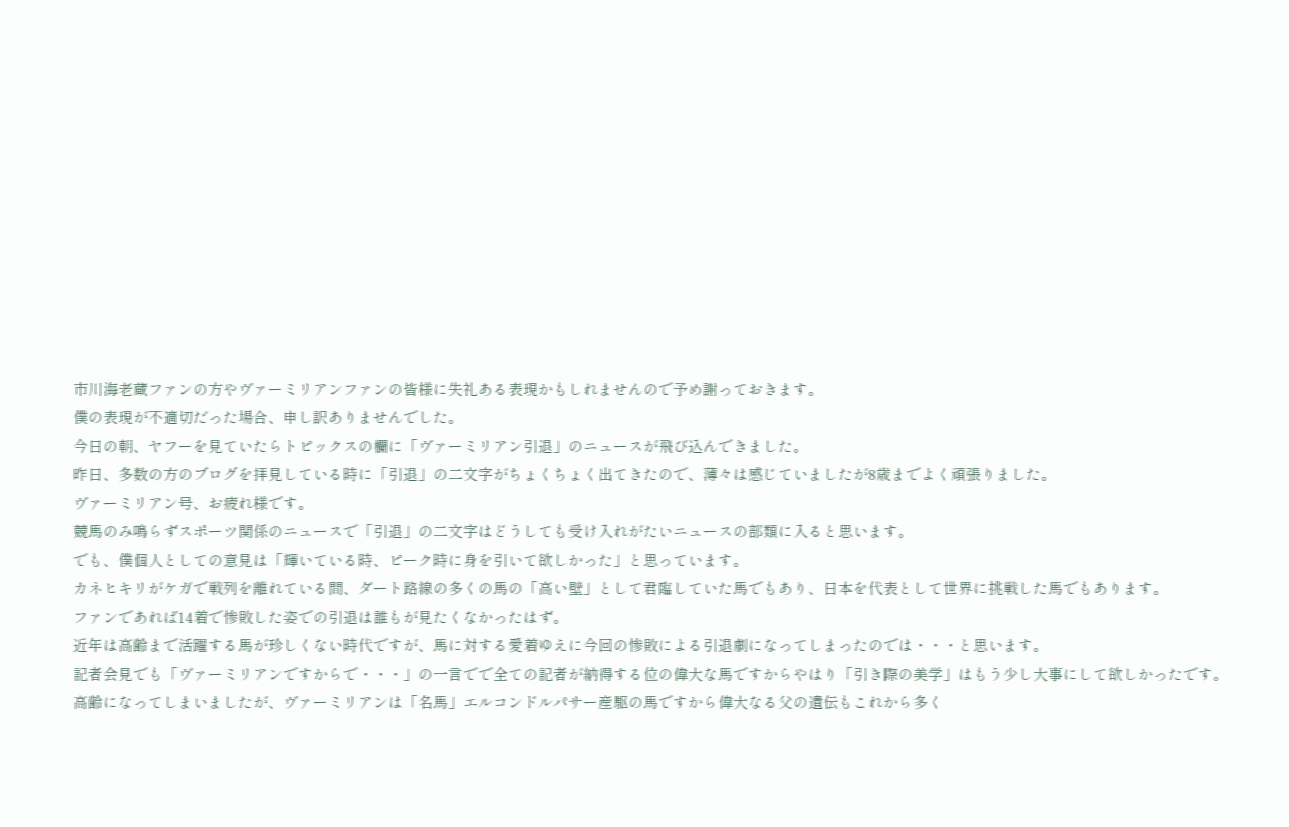市川海老蔵ファンの方やヴァーミリアンファンの皆様に失礼ある表現かもしれませんので予め謝っておきます。
僕の表現が不適切だった場合、申し訳ありませんでした。
今日の朝、ヤフーを見ていたらトピックスの欄に「ヴァーミリアン引退」のニュースが飛び込んできました。
昨日、多数の方のブログを拝見している時に「引退」の二文字がちょくちょく出てきたので、薄々は感じていましたが8歳までよく頑張りました。
ヴァーミリアン号、お疲れ様です。
競馬のみ鳴らずスポーツ関係のニュースで「引退」の二文字はどうしても受け入れがたいニュースの部類に入ると思います。
でも、僕個人としての意見は「輝いている時、ピーク時に身を引いて欲しかった」と思っています。
カネヒキリがケガで戦列を離れている間、ダート路線の多くの馬の「高い壁」として君臨していた馬でもあり、日本を代表として世界に挑戦した馬でもあります。
ファンであれば14着で惨敗した姿での引退は誰もが見たくなかったはず。
近年は高齢まで活躍する馬が珍しくない時代ですが、馬に対する愛着ゆえに今回の惨敗による引退劇になってしまったのでは・・・と思います。
記者会見でも「ヴァーミリアンですからで・・・」の一言でで全ての記者が納得する位の偉大な馬ですからやはり「引き際の美学」はもう少し大事にして欲しかったです。
高齢になってしまいましたが、ヴァーミリアンは「名馬」エルコンドルパサー産駆の馬ですから偉大なる父の遺伝もこれから多く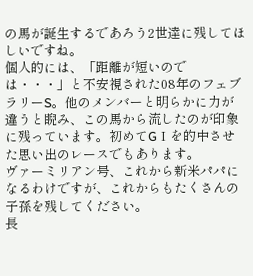の馬が誕生するであろう2世達に残してほしいですね。
個人的には、「距離が短いのでは・・・」と不安視された08年のフェブラリーS。他のメンバーと明らかに力が違うと睨み、この馬から流したのが印象に残っています。初めてGⅠを的中させた思い出のレースでもあります。
ヴァーミリアン号、これから新米パパになるわけですが、これからもたくさんの子孫を残してください。
長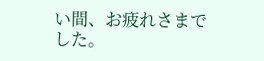い間、お疲れさまでした。